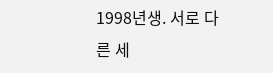1998년생. 서로 다른 세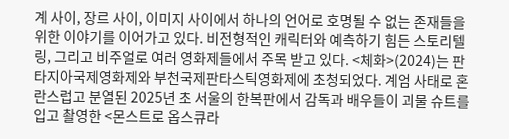계 사이, 장르 사이, 이미지 사이에서 하나의 언어로 호명될 수 없는 존재들을 위한 이야기를 이어가고 있다. 비전형적인 캐릭터와 예측하기 힘든 스토리텔링, 그리고 비주얼로 여러 영화제들에서 주목 받고 있다. <체화>(2024)는 판타지아국제영화제와 부천국제판타스틱영화제에 초청되었다. 계엄 사태로 혼란스럽고 분열된 2025년 초 서울의 한복판에서 감독과 배우들이 괴물 슈트를 입고 촬영한 <몬스트로 옵스큐라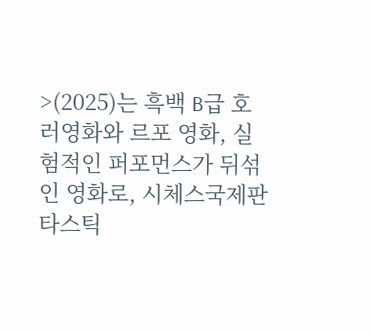>(2025)는 흑백 B급 호러영화와 르포 영화, 실험적인 퍼포먼스가 뒤섞인 영화로, 시체스국제판타스틱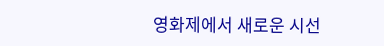영화제에서 새로운 시선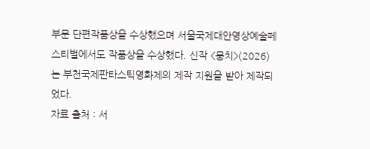부문 단편작품상을 수상했으며 서울국제대안영상예술페스티벌에서도 작품상을 수상했다. 신작 <뭉치>(2026)는 부천국제판타스틱영화제의 제작 지원을 받아 제작되었다.
자료 출처 : 서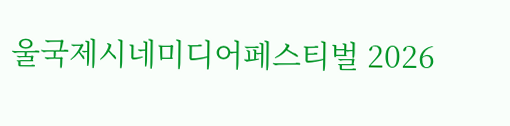울국제시네미디어페스티벌 2026